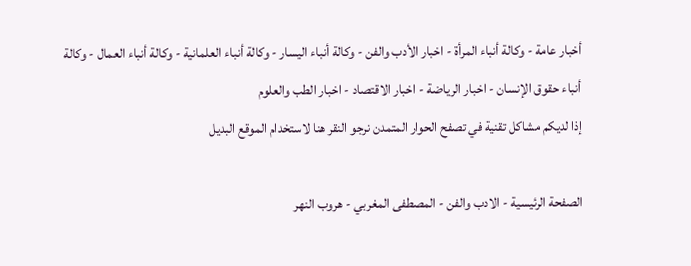أخبار عامة - وكالة أنباء المرأة - اخبار الأدب والفن - وكالة أنباء اليسار - وكالة أنباء العلمانية - وكالة أنباء العمال - وكالة أنباء حقوق الإنسان - اخبار الرياضة - اخبار الاقتصاد - اخبار الطب والعلوم
إذا لديكم مشاكل تقنية في تصفح الحوار المتمدن نرجو النقر هنا لاستخدام الموقع البديل

الصفحة الرئيسية - الادب والفن - المصطفى المغربي - هروب النهر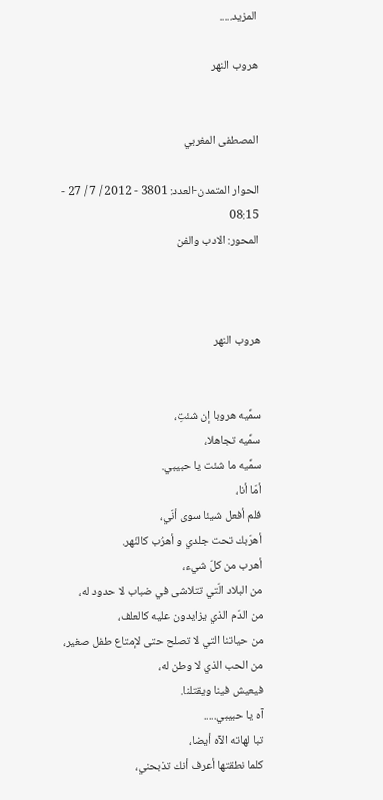المزيد.....

هروب النهر


المصطفى المغربي

الحوار المتمدن-العدد: 3801 - 2012 / 7 / 27 - 08:15
المحور: الادب والفن



هروب النهر


سمِّيه هروبا إن شئتِ،
سمِّيه تجاهلا،
سمِّيه ما شئت يا حبيبي.
أمّا أنا،
فلم أفعل شيئا سوى أنّي،
أهرّبك تحت جلدي و أهرُب كالنّهر.
أهرب من كلّ شيء،
من البلاد الّتي تتلاشى في ضباب لا حدود له،
من الدّم الذي يزايدون عليه كالعلف،
من حياتنا التي لا تصلح حتى لإمتاع طفل صغير،
من الحب الذي لا وطن له،
فيعيش فينا ويقتلنا.
آه يا حبيبي.....
تبا لهاته الآه أيضا،
كلما نطقتها أعرف أنك تذبحني،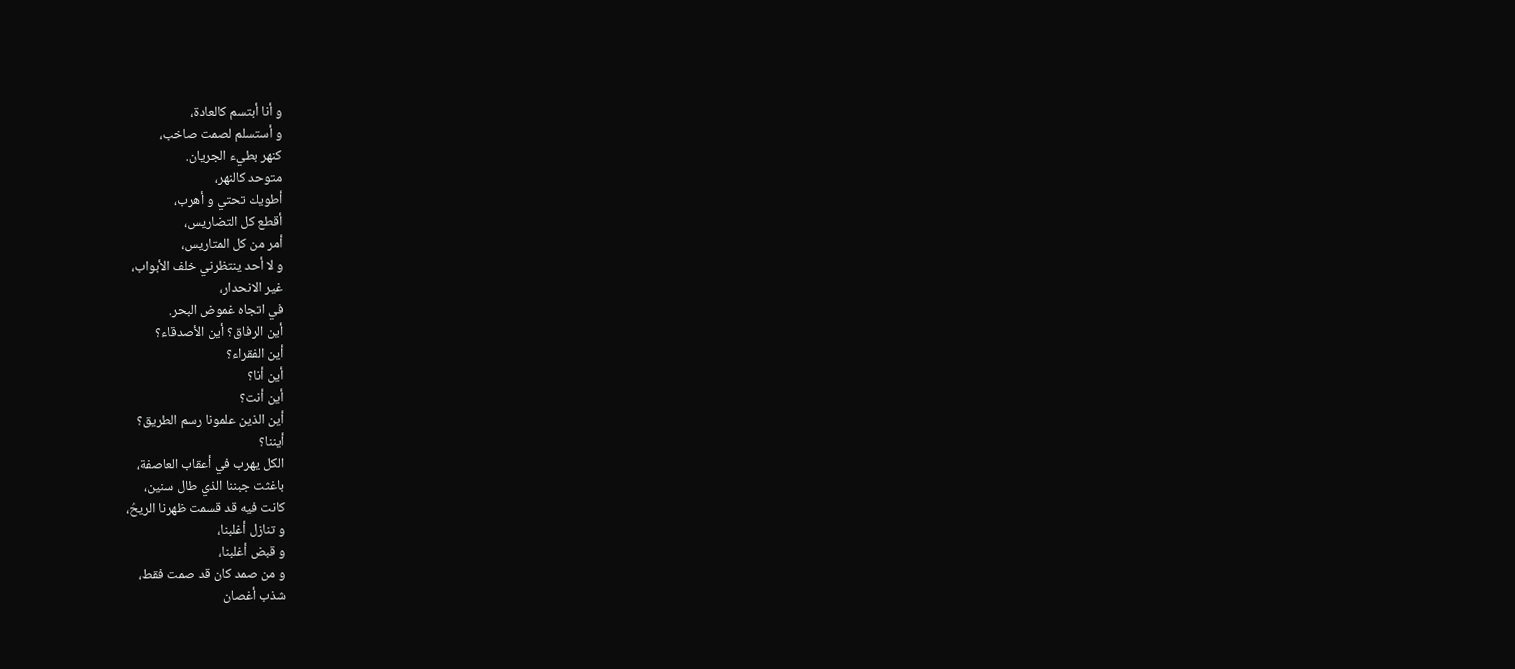و أنا أبتسم كالعادة،
و أستسلم لصمت صاخب،
كنهر بطيء الجريان.
متوحد كالنهر،
أطويك تحتي و أهرب،
أقطع كل التضاريس،
أمر من كل المتاريس،
و لا أحد ينتظرني خلف الأبواب،
غير الانحدار،
في اتجاه غموض البحر.
أين الرفاق؟ أين الأصدقاء؟
أين الفقراء؟
أين أنا؟
أين أنت؟
أين الذين علمونا رسم الطريق؟
أيننا؟
الكل يهرب في أعقاب العاصفة،
باغثت جبننا الذي طال سنين،
كانت فيه قد قسمت ظهرنا الريحُ،
و تنازل أغلبنا،
و قبض أغلبنا،
و من صمد كان قد صمت فقط،
شذب أغصان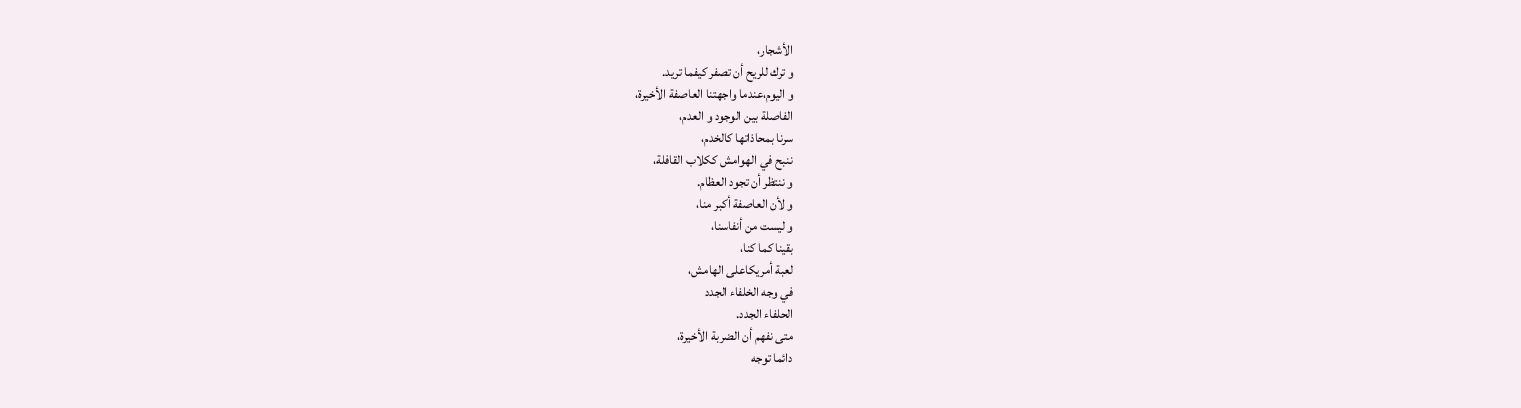الأشجار،
و ترك للريح أن تصفر كيفما تريد.
و اليوم،عندما واجهتنا العاصفة الأخيرة،
الفاصلة بين الوجود و العدم،
سرنا بمحاذاتها كالخدم،
ننبح في الهوامش ككلاب القافلة،
و ننتظر أن تجود العظام.
و لأن العاصفة أكبر منا،
و ليست من أنفاسنا،
بقينا كما كنا،
لعبة أمريكاعلى الهامش،
في وجه الخلفاء الجدد
الحلفاء الجدد.
متى نفهم أن الضربة الأخيرة،
دائما توجه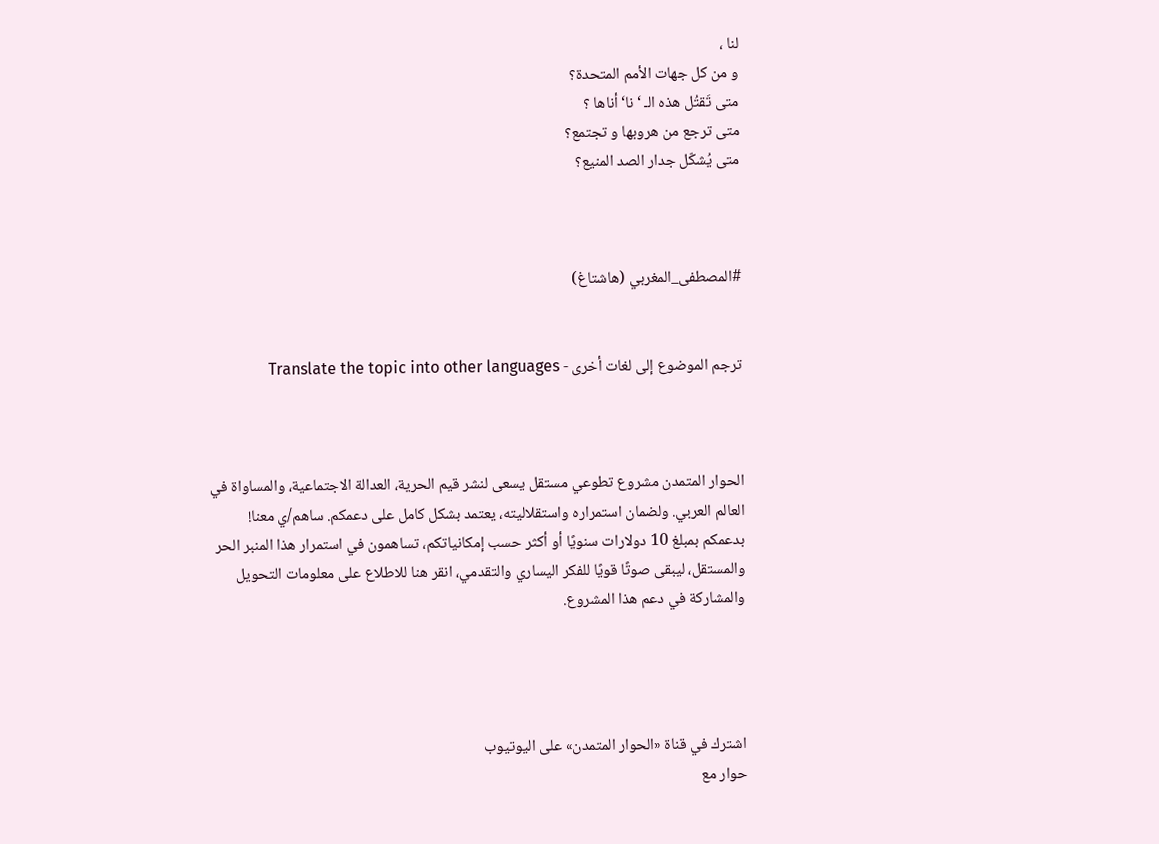لنا ،
و من كل جهات الأمم المتحدة؟
متى تَقتُل هذه الـ ‘نا‘ أناها ؟
متى ترجع من هروبها و تجتمع؟
متى يُشكّل جدار الصد المنيع؟



#المصطفى_المغربي (هاشتاغ)


ترجم الموضوع إلى لغات أخرى - Translate the topic into other languages



الحوار المتمدن مشروع تطوعي مستقل يسعى لنشر قيم الحرية، العدالة الاجتماعية، والمساواة في العالم العربي. ولضمان استمراره واستقلاليته، يعتمد بشكل كامل على دعمكم. ساهم/ي معنا! بدعمكم بمبلغ 10 دولارات سنويًا أو أكثر حسب إمكانياتكم، تساهمون في استمرار هذا المنبر الحر والمستقل، ليبقى صوتًا قويًا للفكر اليساري والتقدمي، انقر هنا للاطلاع على معلومات التحويل والمشاركة في دعم هذا المشروع.




اشترك في قناة «الحوار المتمدن» على اليوتيوب
حوار مع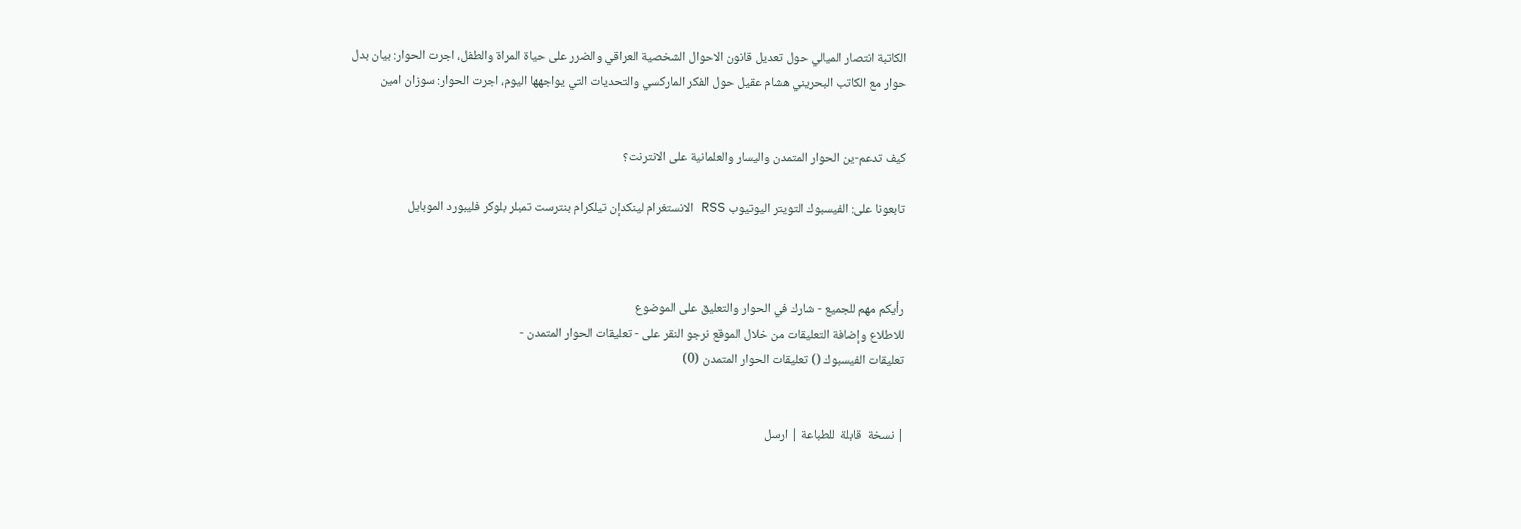الكاتبة انتصار الميالي حول تعديل قانون الاحوال الشخصية العراقي والضرر على حياة المراة والطفل، اجرت الحوار: بيان بدل
حوار مع الكاتب البحريني هشام عقيل حول الفكر الماركسي والتحديات التي يواجهها اليوم، اجرت الحوار: سوزان امين


كيف تدعم-ين الحوار المتمدن واليسار والعلمانية على الانترنت؟

تابعونا على: الفيسبوك التويتر اليوتيوب RSS الانستغرام لينكدإن تيلكرام بنترست تمبلر بلوكر فليبورد الموبايل



رأيكم مهم للجميع - شارك في الحوار والتعليق على الموضوع
للاطلاع وإضافة التعليقات من خلال الموقع نرجو النقر على - تعليقات الحوار المتمدن -
تعليقات الفيسبوك () تعليقات الحوار المتمدن (0)


| نسخة  قابلة  للطباعة | ارسل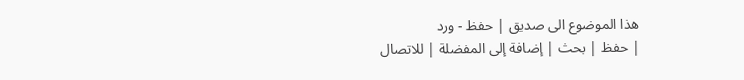هذا الموضوع الى صديق | حفظ - ورد
| حفظ | بحث | إضافة إلى المفضلة | للاتصال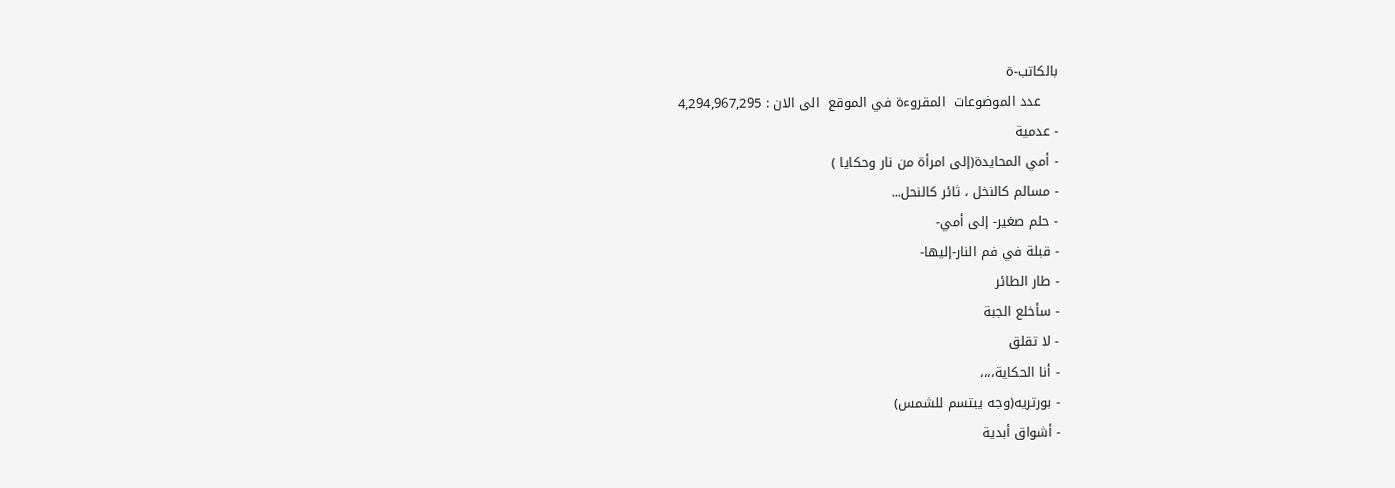بالكاتب-ة
    عدد الموضوعات  المقروءة في الموقع  الى الان : 4,294,967,295
- عدمية
- أمي المحايدة(إلى امرأة من نار وحكايا )
- مسالم كالنخل ، ثائر كالنحل...
- حلم صغير- إلى أمي-
- قبلة في فم النار-إليها-
- طار الطائر
- سأخلع الجبة
- لا تقلق
- أنا الحكاية،،،،
- بورتريه(وجه يبتسم للشمس)
- أشواق أبدية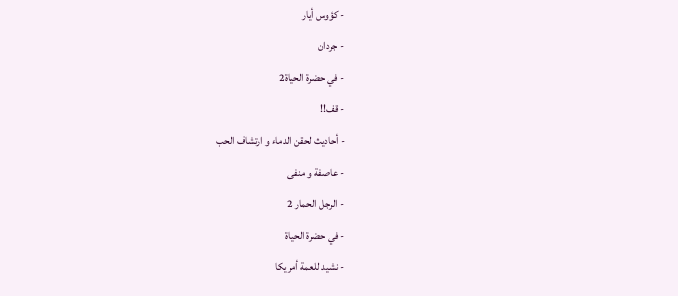- كؤوس أيار
- جردان
- في حضرة الحياة2
- قف!!
- أحاديث لحقن الدماء و ارتشاف الحب
- عاصفة و منفى
- الرجل الحمار 2
- في حضرة الحياة
- نشيد للعمة أمريكا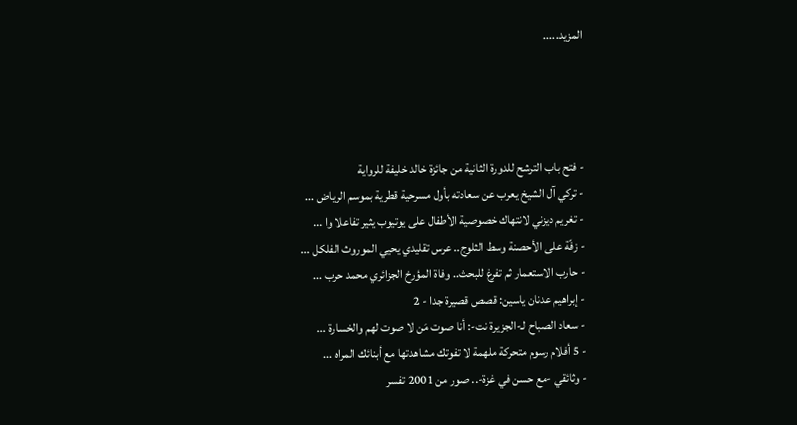المزيد.....




- فتح باب الترشح للدورة الثانية من جائزة خالد خليفة للرواية
- تركي آل الشيخ يعرب عن سعادته بأول مسرحية قطرية بموسم الرياض ...
- تغريم ديزني لانتهاك خصوصية الأطفال على يوتيوب يثير تفاعلا وا ...
- زفّة على الأحصنة وسط الثلوج.. عرس تقليدي يحيي الموروث الفلكل ...
- حارب الاستعمار ثم تفرغ للبحث.. وفاة المؤرخ الجزائري محمد حرب ...
- إبراهيم عدنان ياسين: قصص قصيرة جدا - 2
- سعاد الصباح لـ-الجزيرة نت-: أنا صوت مَن لا صوت لهم والخسارة ...
- 5 أفلام رسوم متحركة ملهمة لا تفوتك مشاهدتها مع أبنائك المراه ...
- وثائقي -مع حسن في غزة-.. صور من 2001 تفسر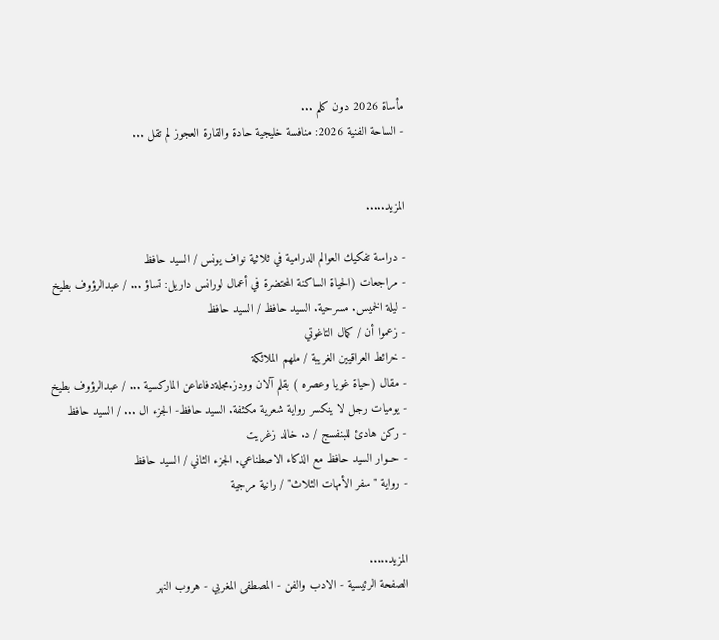مأساة 2026 دون كلم ...
- الساحة الفنية 2026: منافسة خليجية حادة والقارة العجوز لم تقل ...


المزيد.....

- دراسة تفكيك العوالم الدرامية في ثلاثية نواف يونس / السيد حافظ
- مراجعات (الحياة الساكنة المحتضرة في أعمال لورانس داريل: تساؤ ... / عبدالرؤوف بطيخ
- ليلة الخميس. مسرحية. السيد حافظ / السيد حافظ
- زعموا أن / كمال التاغوتي
- خرائط العراقيين الغريبة / ملهم الملائكة
- مقال (حياة غويا وعصره ) بقلم آلان وودز.مجلةدفاعاعن الماركسية ... / عبدالرؤوف بطيخ
- يوميات رجل لا ينكسر رواية شعرية مكثفة. السيد حافظ- الجزء ال ... / السيد حافظ
- ركن هادئ للبنفسج / د. خالد زغريت
- حــوار السيد حافظ مع الذكاء الاصطناعي. الجزء الثاني / السيد حافظ
- رواية "سفر الأمهات الثلاث" / رانية مرجية


المزيد.....
الصفحة الرئيسية - الادب والفن - المصطفى المغربي - هروب النهر